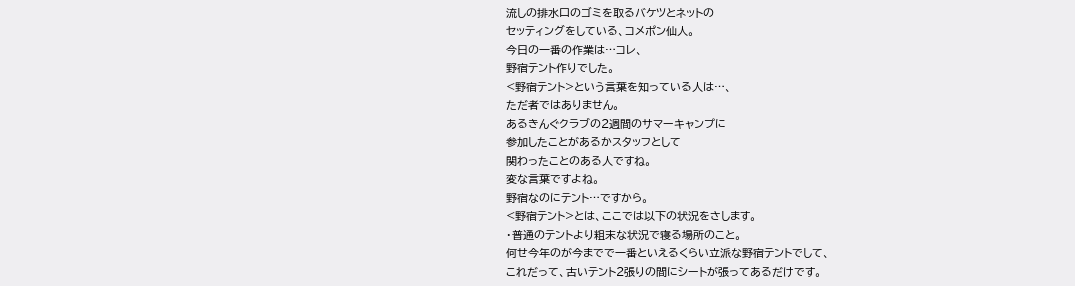流しの排水口のゴミを取るバケツとネットの
セッティングをしている、コメポン仙人。
今日の一番の作業は…コレ、
野宿テント作りでした。
<野宿テント>という言葉を知っている人は…、
ただ者ではありません。
あるきんぐクラブの2週間のサマーキャンプに
参加したことがあるかスタッフとして
関わったことのある人ですね。
変な言葉ですよね。
野宿なのにテント…ですから。
<野宿テント>とは、ここでは以下の状況をさします。
・普通のテントより粗末な状況で寝る場所のこと。
何せ今年のが今までで一番といえるくらい立派な野宿テントでして、
これだって、古いテント2張りの間にシートが張ってあるだけです。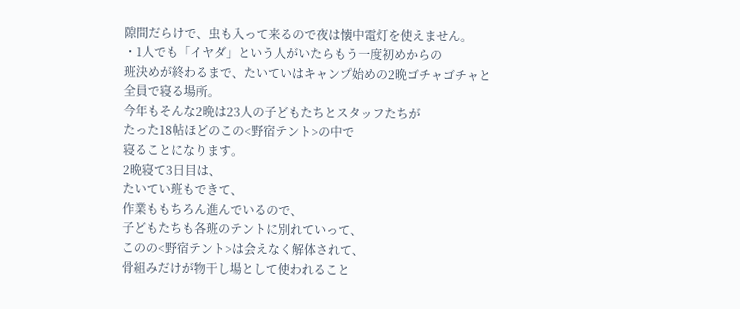隙間だらけで、虫も入って来るので夜は懐中電灯を使えません。
・1人でも「イヤダ」という人がいたらもう一度初めからの
班決めが終わるまで、たいていはキャンプ始めの2晩ゴチャゴチャと
全員で寝る場所。
今年もそんな2晩は23人の子どもたちとスタッフたちが
たった18帖ほどのこの<野宿テント>の中で
寝ることになります。
2晩寝て3日目は、
たいてい班もできて、
作業ももちろん進んでいるので、
子どもたちも各班のテントに別れていって、
このの<野宿テント>は会えなく解体されて、
骨組みだけが物干し場として使われること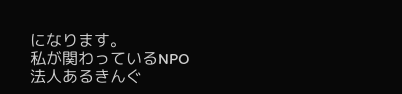になります。
私が関わっているNPO法人あるきんぐ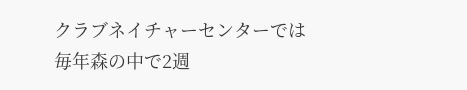クラブネイチャーセンターでは
毎年森の中で2週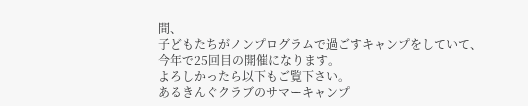間、
子どもたちがノンプログラムで過ごすキャンプをしていて、
今年で25回目の開催になります。
よろしかったら以下もご覧下さい。
あるきんぐクラブのサマーキャンプ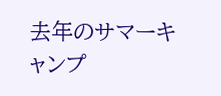去年のサマーキャンプ